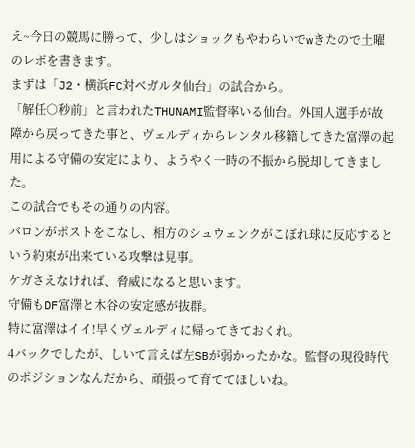え~今日の競馬に勝って、少しはショックもやわらいでwきたので土曜のレポを書きます。
まずは「J2・横浜FC対ベガルタ仙台」の試合から。
「解任○秒前」と言われたTHUNAMI監督率いる仙台。外国人選手が故障から戻ってきた事と、ヴェルディからレンタル移籍してきた富澤の起用による守備の安定により、ようやく一時の不振から脱却してきました。
この試合でもその通りの内容。
バロンがポストをこなし、相方のシュウェンクがこぼれ球に反応するという約束が出来ている攻撃は見事。
ケガさえなければ、脅威になると思います。
守備もDF富澤と木谷の安定感が抜群。
特に富澤はイイ!早くヴェルディに帰ってきておくれ。
4バックでしたが、しいて言えば左SBが弱かったかな。監督の現役時代のポジションなんだから、頑張って育ててほしいね。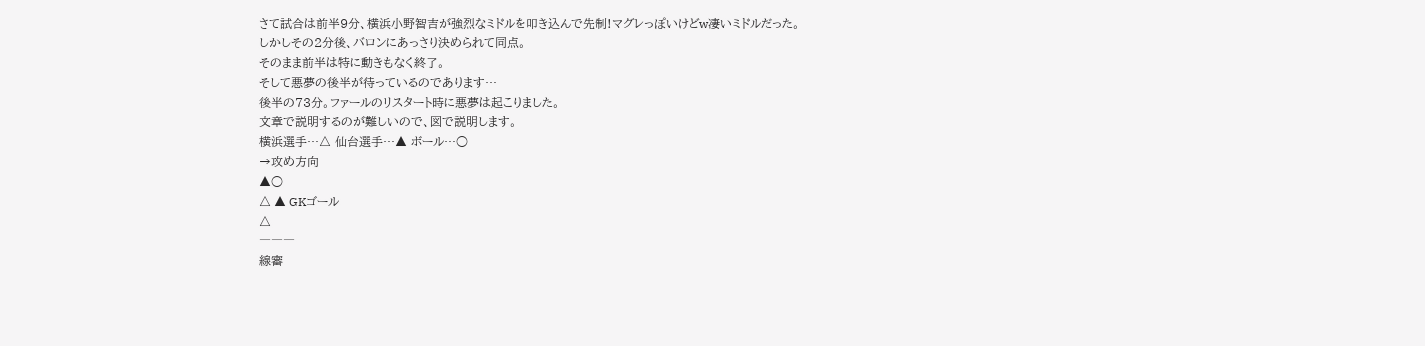さて試合は前半9分、横浜小野智吉が強烈なミドルを叩き込んで先制!マグレっぽいけどw凄いミドルだった。
しかしその2分後、バロンにあっさり決められて同点。
そのまま前半は特に動きもなく終了。
そして悪夢の後半が待っているのであります…
後半の73分。ファールのリスタート時に悪夢は起こりました。
文章で説明するのが難しいので、図で説明します。
横浜選手…△ 仙台選手…▲ ボール…○
→攻め方向
▲○
△ ▲ GKゴール
△
―――
線審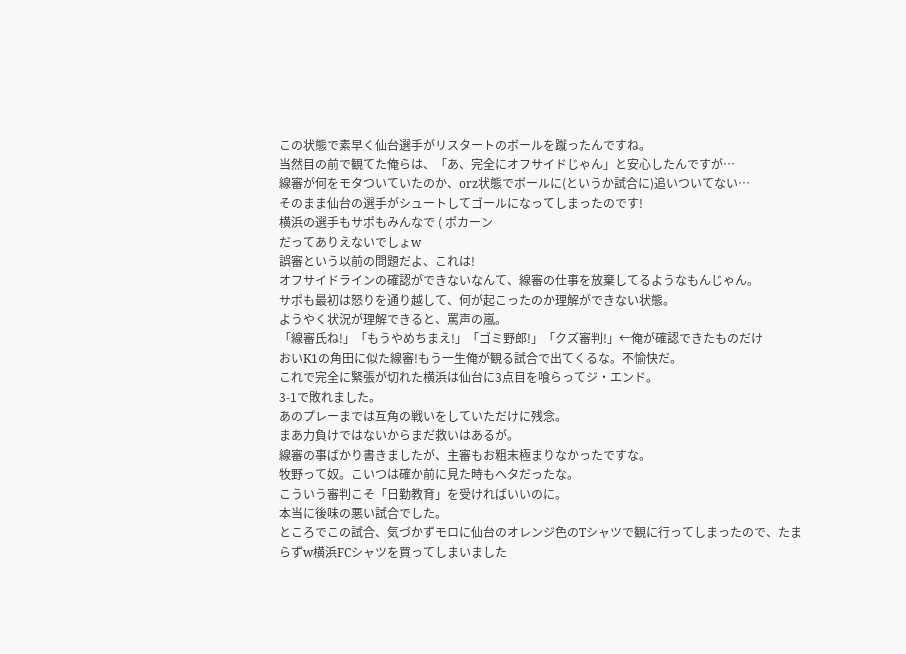この状態で素早く仙台選手がリスタートのボールを蹴ったんですね。
当然目の前で観てた俺らは、「あ、完全にオフサイドじゃん」と安心したんですが…
線審が何をモタついていたのか、orz状態でボールに(というか試合に)追いついてない…
そのまま仙台の選手がシュートしてゴールになってしまったのです!
横浜の選手もサポもみんなで ( ポカーン
だってありえないでしょw
誤審という以前の問題だよ、これは!
オフサイドラインの確認ができないなんて、線審の仕事を放棄してるようなもんじゃん。
サポも最初は怒りを通り越して、何が起こったのか理解ができない状態。
ようやく状況が理解できると、罵声の嵐。
「線審氏ね!」「もうやめちまえ!」「ゴミ野郎!」「クズ審判!」←俺が確認できたものだけ
おいK1の角田に似た線審!もう一生俺が観る試合で出てくるな。不愉快だ。
これで完全に緊張が切れた横浜は仙台に3点目を喰らってジ・エンド。
3-1で敗れました。
あのプレーまでは互角の戦いをしていただけに残念。
まあ力負けではないからまだ救いはあるが。
線審の事ばかり書きましたが、主審もお粗末極まりなかったですな。
牧野って奴。こいつは確か前に見た時もヘタだったな。
こういう審判こそ「日勤教育」を受ければいいのに。
本当に後味の悪い試合でした。
ところでこの試合、気づかずモロに仙台のオレンジ色のTシャツで観に行ってしまったので、たまらずw横浜FCシャツを買ってしまいました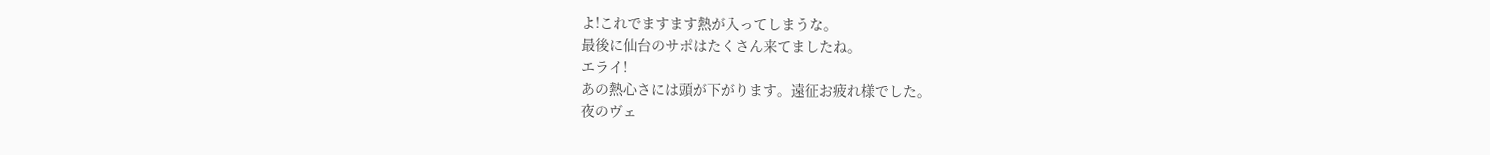よ!これでますます熱が入ってしまうな。
最後に仙台のサポはたくさん来てましたね。
エライ!
あの熱心さには頭が下がります。遠征お疲れ様でした。
夜のヴェ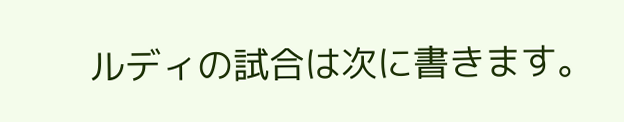ルディの試合は次に書きます。